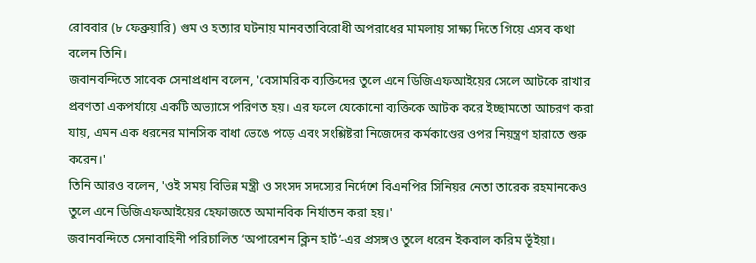রোববার (৮ ফেব্রুয়ারি) গুম ও হত্যার ঘটনায় মানবতাবিরোধী অপরাধের মামলায় সাক্ষ্য দিতে গিয়ে এসব কথা বলেন তিনি।
জবানবন্দিতে সাবেক সেনাপ্রধান বলেন, 'বেসামরিক ব্যক্তিদের তুলে এনে ডিজিএফআইয়ের সেলে আটকে রাখার প্রবণতা একপর্যায়ে একটি অভ্যাসে পরিণত হয়। এর ফলে যেকোনো ব্যক্তিকে আটক করে ইচ্ছামতো আচরণ করা যায়, এমন এক ধরনের মানসিক বাধা ভেঙে পড়ে এবং সংশ্লিষ্টরা নিজেদের কর্মকাণ্ডের ওপর নিয়ন্ত্রণ হারাতে শুরু করেন।'
তিনি আরও বলেন, 'ওই সময় বিভিন্ন মন্ত্রী ও সংসদ সদস্যের নির্দেশে বিএনপির সিনিয়র নেতা তারেক রহমানকেও তুলে এনে ডিজিএফআইয়ের হেফাজতে অমানবিক নির্যাতন করা হয়।'
জবানবন্দিতে সেনাবাহিনী পরিচালিত ‘অপারেশন ক্লিন হার্ট’-এর প্রসঙ্গও তুলে ধরেন ইকবাল করিম ভূঁইয়া।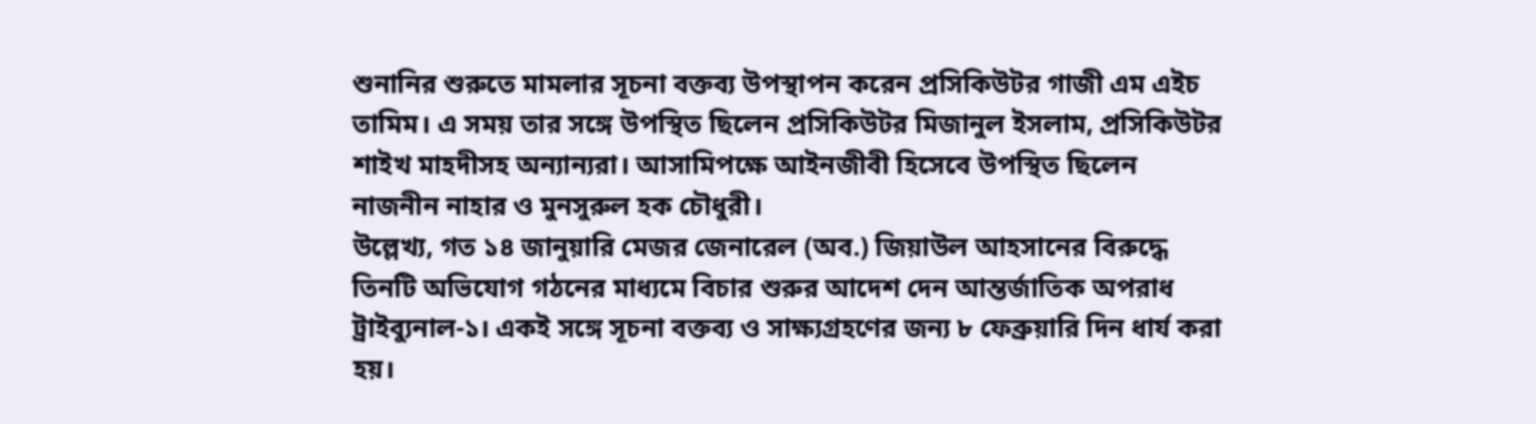শুনানির শুরুতে মামলার সূচনা বক্তব্য উপস্থাপন করেন প্রসিকিউটর গাজী এম এইচ তামিম। এ সময় তার সঙ্গে উপস্থিত ছিলেন প্রসিকিউটর মিজানুল ইসলাম, প্রসিকিউটর শাইখ মাহদীসহ অন্যান্যরা। আসামিপক্ষে আইনজীবী হিসেবে উপস্থিত ছিলেন নাজনীন নাহার ও মুনসুরুল হক চৌধুরী।
উল্লেখ্য, গত ১৪ জানুয়ারি মেজর জেনারেল (অব.) জিয়াউল আহসানের বিরুদ্ধে তিনটি অভিযোগ গঠনের মাধ্যমে বিচার শুরুর আদেশ দেন আন্তর্জাতিক অপরাধ ট্রাইব্যুনাল-১। একই সঙ্গে সূচনা বক্তব্য ও সাক্ষ্যগ্রহণের জন্য ৮ ফেব্রুয়ারি দিন ধার্য করা হয়।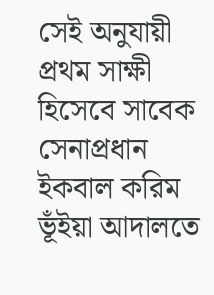সেই অনুযায়ী প্রথম সাক্ষী হিসেবে সাবেক সেনাপ্রধান ইকবাল করিম ভূঁইয়া আদালতে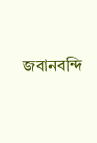জবানবন্দি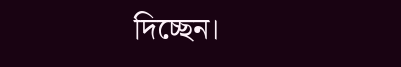দিচ্ছেন।